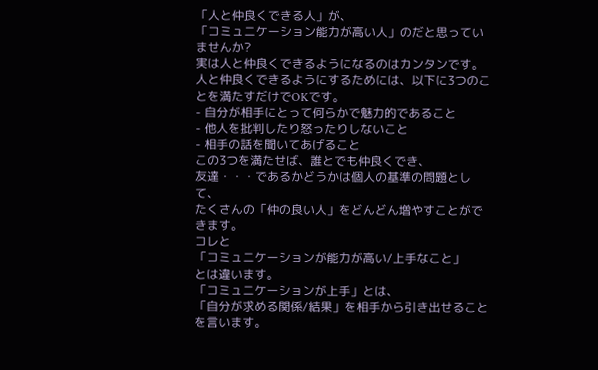「人と仲良くできる人」が、
「コミュニケーション能力が高い人」のだと思っていませんか?
実は人と仲良くできるようになるのはカンタンです。
人と仲良くできるようにするためには、以下に3つのことを満たすだけでOKです。
- 自分が相手にとって何らかで魅力的であること
- 他人を批判したり怒ったりしないこと
- 相手の話を聞いてあげること
この3つを満たせば、誰とでも仲良くでき、
友達・・・であるかどうかは個人の基準の問題として、
たくさんの「仲の良い人」をどんどん増やすことができます。
コレと
「コミュニケーションが能力が高い/上手なこと」
とは違います。
「コミュニケーションが上手」とは、
「自分が求める関係/結果」を相手から引き出せること
を言います。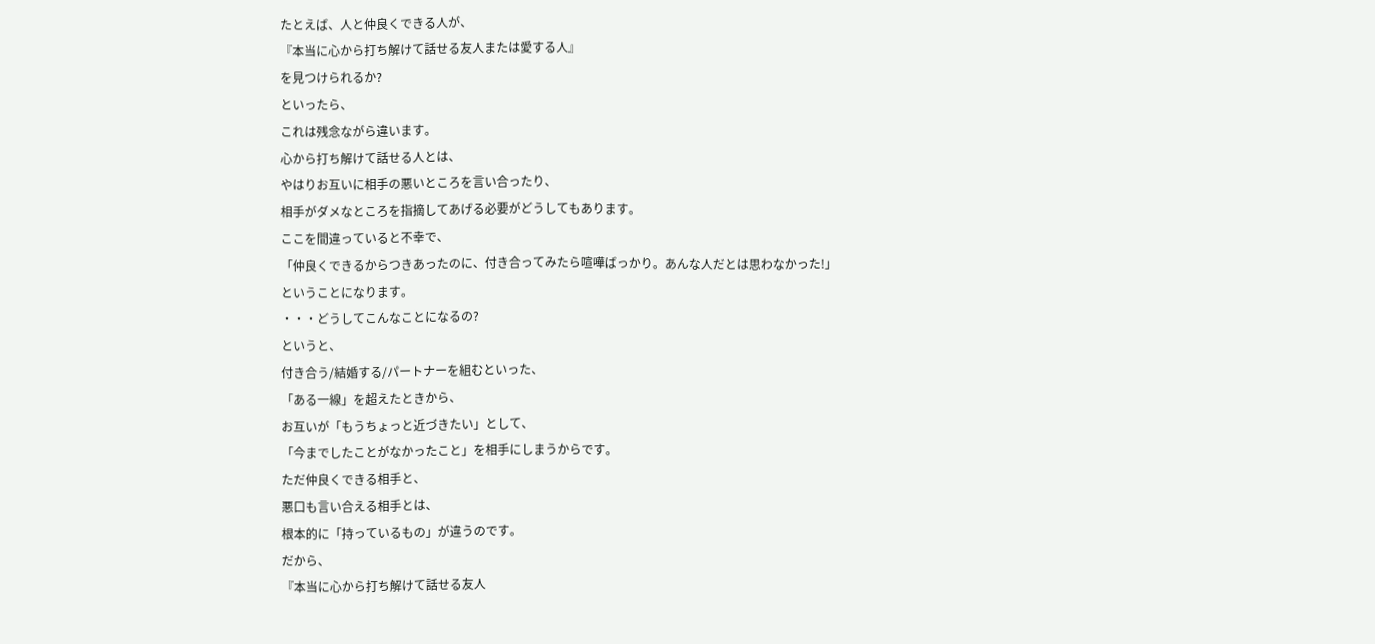たとえば、人と仲良くできる人が、
『本当に心から打ち解けて話せる友人または愛する人』
を見つけられるか?
といったら、
これは残念ながら違います。
心から打ち解けて話せる人とは、
やはりお互いに相手の悪いところを言い合ったり、
相手がダメなところを指摘してあげる必要がどうしてもあります。
ここを間違っていると不幸で、
「仲良くできるからつきあったのに、付き合ってみたら喧嘩ばっかり。あんな人だとは思わなかった!」
ということになります。
・・・どうしてこんなことになるの?
というと、
付き合う/結婚する/パートナーを組むといった、
「ある一線」を超えたときから、
お互いが「もうちょっと近づきたい」として、
「今までしたことがなかったこと」を相手にしまうからです。
ただ仲良くできる相手と、
悪口も言い合える相手とは、
根本的に「持っているもの」が違うのです。
だから、
『本当に心から打ち解けて話せる友人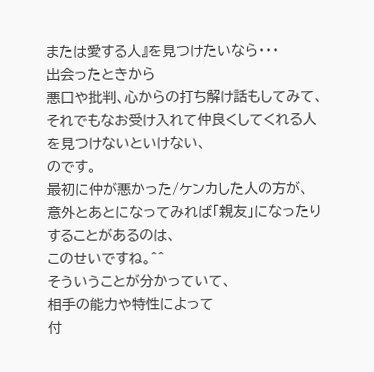または愛する人』を見つけたいなら・・・
出会ったときから
悪口や批判、心からの打ち解け話もしてみて、
それでもなお受け入れて仲良くしてくれる人
を見つけないといけない、
のです。
最初に仲が悪かった/ケンカした人の方が、
意外とあとになってみれば「親友」になったりすることがあるのは、
このせいですね。^^
そういうことが分かっていて、
相手の能力や特性によって
付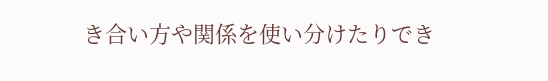き合い方や関係を使い分けたりでき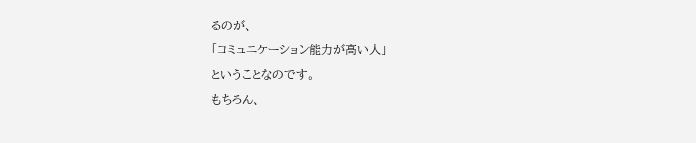るのが、
「コミュニケーション能力が高い人」
ということなのです。
もちろん、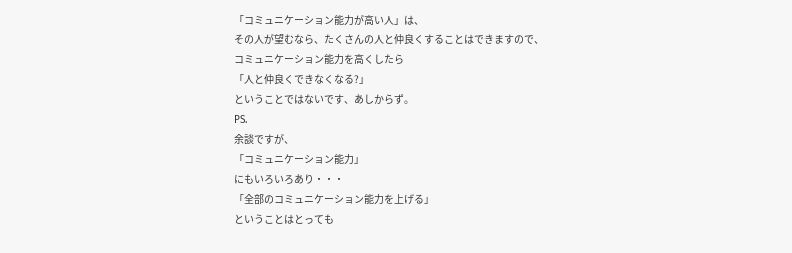「コミュニケーション能力が高い人」は、
その人が望むなら、たくさんの人と仲良くすることはできますので、
コミュニケーション能力を高くしたら
「人と仲良くできなくなる?」
ということではないです、あしからず。
PS.
余談ですが、
「コミュニケーション能力」
にもいろいろあり・・・
「全部のコミュニケーション能力を上げる」
ということはとっても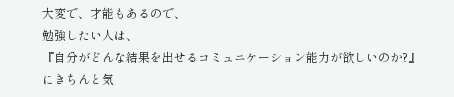大変で、才能もあるので、
勉強したい人は、
『自分がどんな結果を出せるコミュニケーション能力が欲しいのか?』
にきちんと気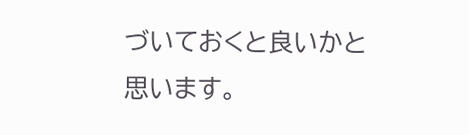づいておくと良いかと思います。